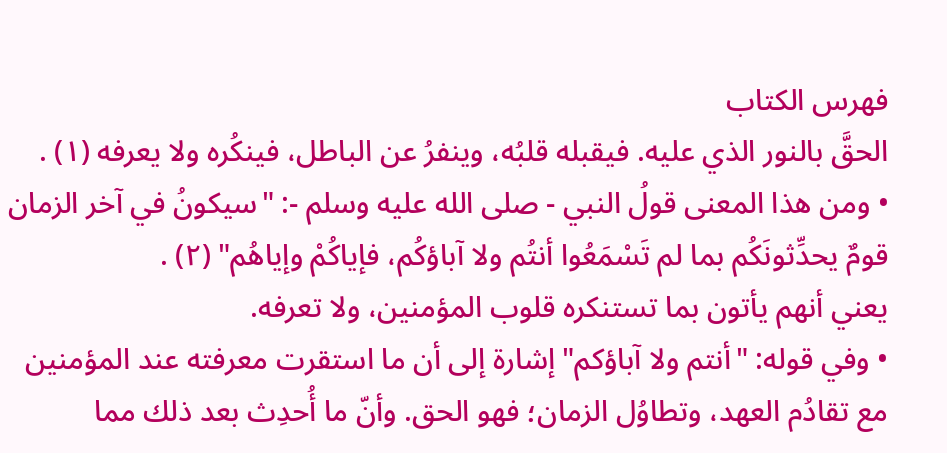فهرس الكتاب
الحقَّ بالنور الذي عليه. فيقبله قلبُه، وينفرُ عن الباطل، فينكُره ولا يعرفه (١) .
• ومن هذا المعنى قولُ النبي - صلى الله عليه وسلم -: "سيكونُ في آخر الزمان قومٌ يحدِّثونَكُم بما لم تَسْمَعُوا أنتُم ولا آباؤكُم، فإياكُمْ وإياهُم" (٢) .
يعني أنهم يأتون بما تستنكره قلوب المؤمنين، ولا تعرفه.
• وفي قوله: "أنتم ولا آباؤكم" إشارة إلى أن ما استقرت معرفته عند المؤمنين مع تقادُم العهد، وتطاوُل الزمان؛ فهو الحق. وأنّ ما أُحدِث بعد ذلك مما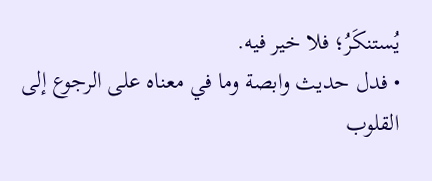يُستنكَرُ؛ فلا خير فيه.
• فدل حديث وابصة وما في معناه على الرجوع إلى القلوب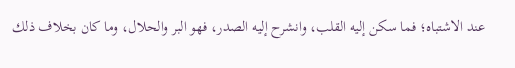عند الاشتباه؛ فما سكن إليه القلب، وانشرح إليه الصدر، فهو البر والحلال، وما كان بخلاف ذلك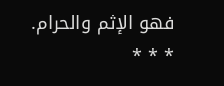فهو الإثم والحرام.
* * *